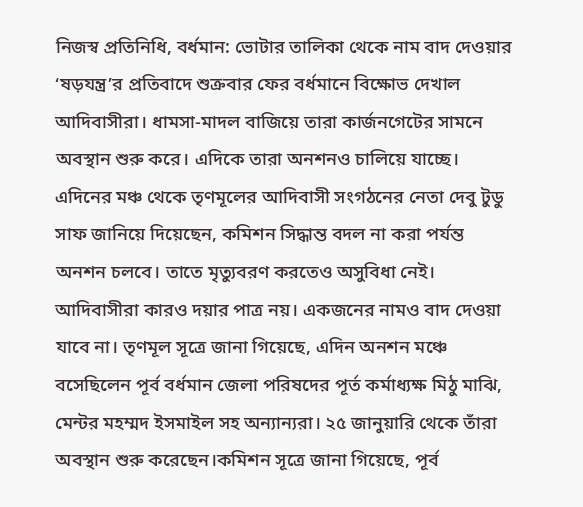নিজস্ব প্রতিনিধি, বর্ধমান: ভোটার তালিকা থেকে নাম বাদ দেওয়ার ‘ষড়যন্ত্র’র প্রতিবাদে শুক্রবার ফের বর্ধমানে বিক্ষোভ দেখাল আদিবাসীরা। ধামসা-মাদল বাজিয়ে তারা কার্জনগেটের সামনে অবস্থান শুরু করে। এদিকে তারা অনশনও চালিয়ে যাচ্ছে। এদিনের মঞ্চ থেকে তৃণমূলের আদিবাসী সংগঠনের নেতা দেবু টুডু সাফ জানিয়ে দিয়েছেন, কমিশন সিদ্ধান্ত বদল না করা পর্যন্ত অনশন চলবে। তাতে মৃত্যুবরণ করতেও অসুবিধা নেই। আদিবাসীরা কারও দয়ার পাত্র নয়। একজনের নামও বাদ দেওয়া যাবে না। তৃণমূল সূত্রে জানা গিয়েছে, এদিন অনশন মঞ্চে বসেছিলেন পূর্ব বর্ধমান জেলা পরিষদের পূর্ত কর্মাধ্যক্ষ মিঠু মাঝি, মেন্টর মহম্মদ ইসমাইল সহ অন্যান্যরা। ২৫ জানুয়ারি থেকে তাঁরা অবস্থান শুরু করেছেন।কমিশন সূত্রে জানা গিয়েছে, পূর্ব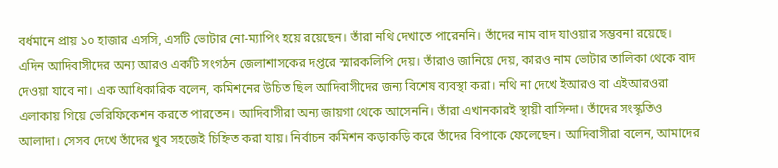বর্ধমানে প্রায় ১০ হাজার এসসি, এসটি ভোটার নো-ম্যাপিং হয়ে রয়েছেন। তাঁরা নথি দেখাতে পারেননি। তাঁদের নাম বাদ যাওয়ার সম্ভবনা রয়েছে। এদিন আদিবাসীদের অন্য আরও একটি সংগঠন জেলাশাসকের দপ্তরে স্মারকলিপি দেয়। তাঁরাও জানিয়ে দেয়, কারও নাম ভোটার তালিকা থেকে বাদ দেওয়া যাবে না। এক আধিকারিক বলেন, কমিশনের উচিত ছিল আদিবাসীদের জন্য বিশেষ ব্যবস্থা করা। নথি না দেখে ইআরও বা এইআরওরা এলাকায় গিয়ে ভেরিফিকেশন করতে পারতেন। আদিবাসীরা অন্য জায়গা থেকে আসেননি। তাঁরা এখানকারই স্থায়ী বাসিন্দা। তাঁদের সংস্কৃতিও আলাদা। সেসব দেখে তাঁদের খুব সহজেই চিহ্নিত করা যায়। নির্বাচন কমিশন কড়াকড়ি করে তাঁদের বিপাকে ফেলেছেন। আদিবাসীরা বলেন, আমাদের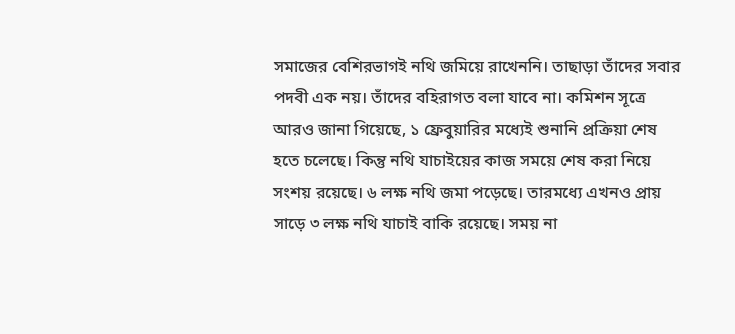সমাজের বেশিরভাগই নথি জমিয়ে রাখেননি। তাছাড়া তাঁদের সবার পদবী এক নয়। তাঁদের বহিরাগত বলা যাবে না। কমিশন সূত্রে আরও জানা গিয়েছে, ১ ফ্রেবুয়ারির মধ্যেই শুনানি প্রক্রিয়া শেষ হতে চলেছে। কিন্তু নথি যাচাইয়ের কাজ সময়ে শেষ করা নিয়ে সংশয় রয়েছে। ৬ লক্ষ নথি জমা পড়েছে। তারমধ্যে এখনও প্রায় সাড়ে ৩ লক্ষ নথি যাচাই বাকি রয়েছে। সময় না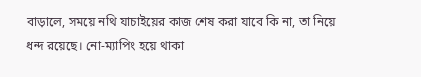বাড়ালে, সময়ে নথি যাচাইয়ের কাজ শেষ করা যাবে কি না, তা নিয়ে ধন্দ রয়েছে। নো-ম্যাপিং হয়ে থাকা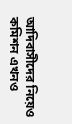আদিবাসীদের নিয়েও কমিশন এখনও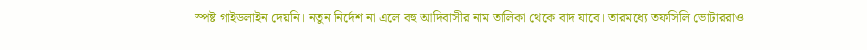স্পষ্ট গাইডলাইন দেয়নি। নতুন নির্দেশ না এলে বহু আদিবাসীর নাম তালিকা থেকে বাদ যাবে। তারমধ্যে তফসিলি ভোটাররাও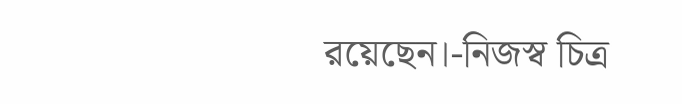রয়েছেন।-নিজস্ব চিত্র